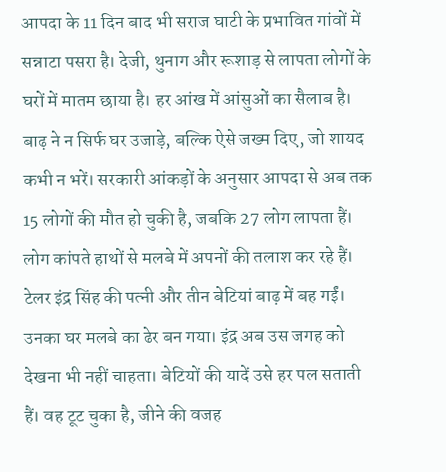आपदा के 11 दिन बाद भी सराज घाटी के प्रभावित गांवों में सन्नाटा पसरा है। देजी, थुनाग और रूशाड़ से लापता लोगों के घरों में मातम छाया है। हर आंख में आंसुओं का सैलाब है। बाढ़ ने न सिर्फ घर उजाड़े, बल्कि ऐसे जख्म दिए, जो शायद कभी न भरें। सरकारी आंकड़ों के अनुसार आपदा से अब तक 15 लोगों की मौत हो चुकी है, जबकि 27 लोग लापता हैं। लोग कांपते हाथों से मलबे में अपनों की तलाश कर रहे हैं।
टेलर इंद्र सिंह की पत्नी और तीन बेटियां बाढ़ में बह गईं। उनका घर मलबे का ढेर बन गया। इंद्र अब उस जगह को देखना भी नहीं चाहता। बेटियों की यादें उसे हर पल सताती हैं। वह टूट चुका है, जीने की वजह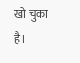खो चुका है।